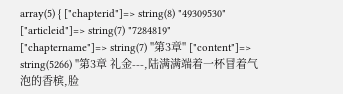array(5) { ["chapterid"]=> string(8) "49309530" ["articleid"]=> string(7) "7284819" ["chaptername"]=> string(7) "第3章" ["content"]=> string(5266) "第3章 礼金---,陆满满端着一杯冒着气泡的香槟,脸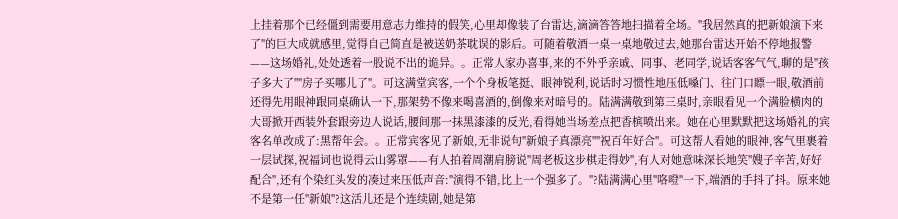上挂着那个已经僵到需要用意志力维持的假笑,心里却像装了台雷达,滴滴答答地扫描着全场。"我居然真的把新娘演下来了"的巨大成就感里,觉得自己简直是被送奶茶耽误的影后。可随着敬酒一桌一桌地敬过去,她那台雷达开始不停地报警——这场婚礼,处处透着一股说不出的诡异。。正常人家办喜事,来的不外乎亲戚、同事、老同学,说话客客气气,聊的是"孩子多大了""房子买哪儿了"。可这满堂宾客,一个个身板笔挺、眼神锐利,说话时习惯性地压低嗓门、往门口瞟一眼,敬酒前还得先用眼神跟同桌确认一下,那架势不像来喝喜酒的,倒像来对暗号的。陆满满敬到第三桌时,亲眼看见一个满脸横肉的大哥掀开西装外套跟旁边人说话,腰间那一抹黑漆漆的反光,看得她当场差点把香槟喷出来。她在心里默默把这场婚礼的宾客名单改成了:黑帮年会。。正常宾客见了新娘,无非说句"新娘子真漂亮""祝百年好合"。可这帮人看她的眼神,客气里裹着一层试探,祝福词也说得云山雾罩——有人拍着周潮肩膀说"周老板这步棋走得妙",有人对她意味深长地笑"嫂子辛苦,好好配合",还有个染红头发的凑过来压低声音:"演得不错,比上一个强多了。"?陆满满心里"咯噔"一下,端酒的手抖了抖。原来她不是第一任"新娘"?这活儿还是个连续剧,她是第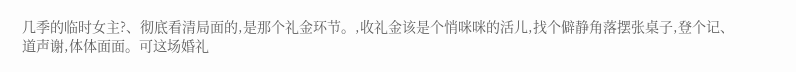几季的临时女主?、彻底看清局面的,是那个礼金环节。,收礼金该是个悄咪咪的活儿,找个僻静角落摆张桌子,登个记、道声谢,体体面面。可这场婚礼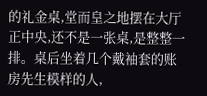的礼金桌,堂而皇之地摆在大厅正中央,还不是一张桌,是整整一排。桌后坐着几个戴袖套的账房先生模样的人,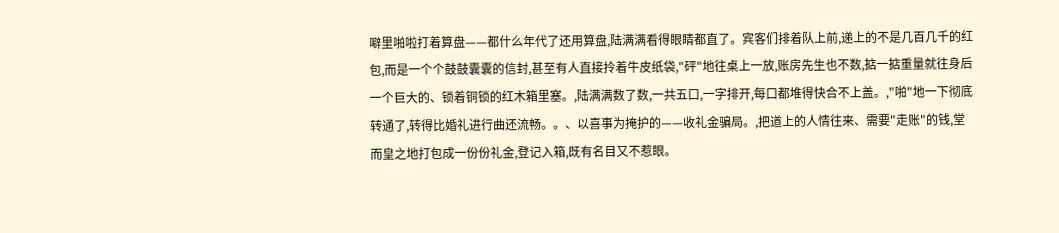噼里啪啦打着算盘——都什么年代了还用算盘,陆满满看得眼睛都直了。宾客们排着队上前,递上的不是几百几千的红包,而是一个个鼓鼓囊囊的信封,甚至有人直接拎着牛皮纸袋,"砰"地往桌上一放,账房先生也不数,掂一掂重量就往身后一个巨大的、锁着铜锁的红木箱里塞。,陆满满数了数,一共五口,一字排开,每口都堆得快合不上盖。,"啪"地一下彻底转通了,转得比婚礼进行曲还流畅。。、以喜事为掩护的——收礼金骗局。,把道上的人情往来、需要"走账"的钱,堂而皇之地打包成一份份礼金,登记入箱,既有名目又不惹眼。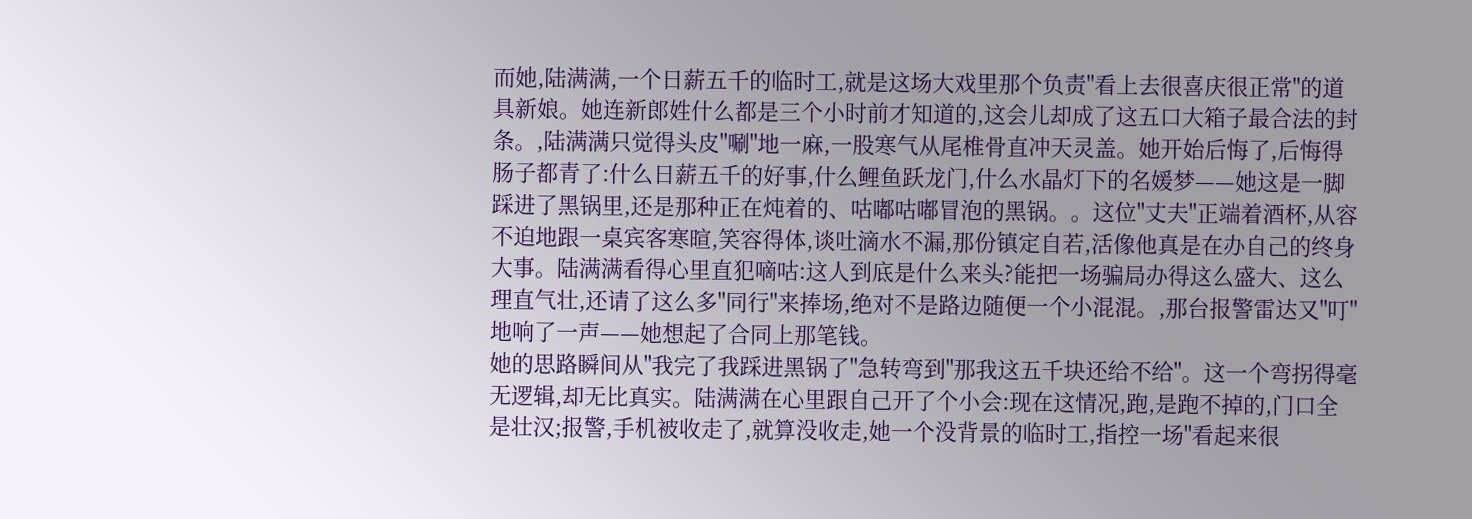而她,陆满满,一个日薪五千的临时工,就是这场大戏里那个负责"看上去很喜庆很正常"的道具新娘。她连新郎姓什么都是三个小时前才知道的,这会儿却成了这五口大箱子最合法的封条。,陆满满只觉得头皮"唰"地一麻,一股寒气从尾椎骨直冲天灵盖。她开始后悔了,后悔得肠子都青了:什么日薪五千的好事,什么鲤鱼跃龙门,什么水晶灯下的名媛梦——她这是一脚踩进了黑锅里,还是那种正在炖着的、咕嘟咕嘟冒泡的黑锅。。这位"丈夫"正端着酒杯,从容不迫地跟一桌宾客寒暄,笑容得体,谈吐滴水不漏,那份镇定自若,活像他真是在办自己的终身大事。陆满满看得心里直犯嘀咕:这人到底是什么来头?能把一场骗局办得这么盛大、这么理直气壮,还请了这么多"同行"来捧场,绝对不是路边随便一个小混混。,那台报警雷达又"叮"地响了一声——她想起了合同上那笔钱。
她的思路瞬间从"我完了我踩进黑锅了"急转弯到"那我这五千块还给不给"。这一个弯拐得毫无逻辑,却无比真实。陆满满在心里跟自己开了个小会:现在这情况,跑,是跑不掉的,门口全是壮汉;报警,手机被收走了,就算没收走,她一个没背景的临时工,指控一场"看起来很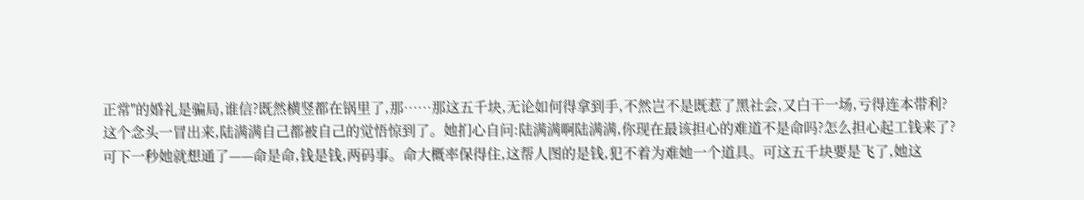正常"的婚礼是骗局,谁信?既然横竖都在锅里了,那……那这五千块,无论如何得拿到手,不然岂不是既惹了黑社会,又白干一场,亏得连本带利?
这个念头一冒出来,陆满满自己都被自己的觉悟惊到了。她扪心自问:陆满满啊陆满满,你现在最该担心的难道不是命吗?怎么担心起工钱来了?
可下一秒她就想通了——命是命,钱是钱,两码事。命大概率保得住,这帮人图的是钱,犯不着为难她一个道具。可这五千块要是飞了,她这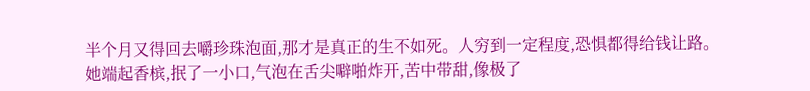半个月又得回去嚼珍珠泡面,那才是真正的生不如死。人穷到一定程度,恐惧都得给钱让路。
她端起香槟,抿了一小口,气泡在舌尖噼啪炸开,苦中带甜,像极了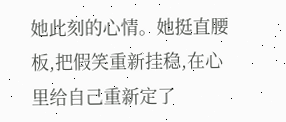她此刻的心情。她挺直腰板,把假笑重新挂稳,在心里给自己重新定了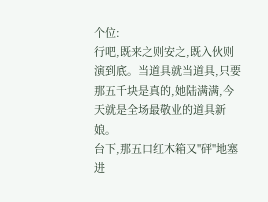个位:
行吧,既来之则安之,既入伙则演到底。当道具就当道具,只要那五千块是真的,她陆满满,今天就是全场最敬业的道具新娘。
台下,那五口红木箱又"砰"地塞进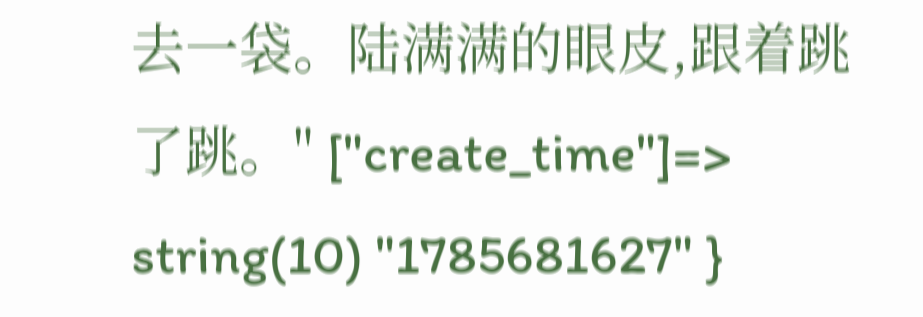去一袋。陆满满的眼皮,跟着跳了跳。" ["create_time"]=> string(10) "1785681627" }